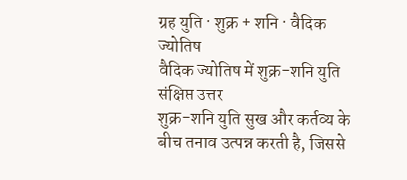ग्रह युति · शुक्र + शनि · वैदिक ज्योतिष
वैदिक ज्योतिष में शुक्र-शनि युति
संक्षिप्त उत्तर
शुक्र-शनि युति सुख और कर्तव्य के बीच तनाव उत्पन्न करती है, जिससे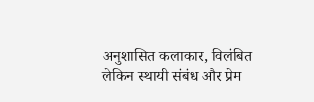अनुशासित कलाकार, विलंबित लेकिन स्थायी संबंध और प्रेम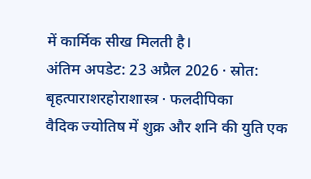में कार्मिक सीख मिलती है।
अंतिम अपडेट: 23 अप्रैल 2026 · स्रोत: बृहत्पाराशरहोराशास्त्र · फलदीपिका
वैदिक ज्योतिष में शुक्र और शनि की युति एक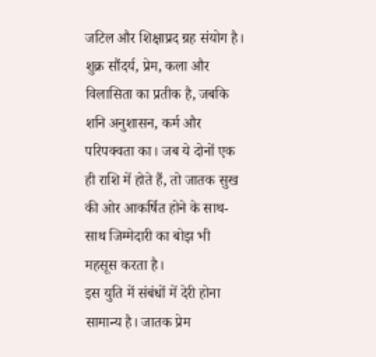जटिल और शिक्षाप्रद ग्रह संयोग है। शुक्र सौंदर्य, प्रेम, कला और विलासिता का प्रतीक है, जबकि शनि अनुशासन, कर्म और परिपक्वता का। जब ये दोनों एक ही राशि में होते हैं, तो जातक सुख की ओर आकर्षित होने के साथ-साथ जिम्मेदारी का बोझ भी महसूस करता है।
इस युति में संबंधों में देरी होना सामान्य है। जातक प्रेम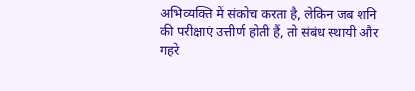अभिव्यक्ति में संकोच करता है, लेकिन जब शनि की परीक्षाएं उत्तीर्ण होती हैं, तो संबंध स्थायी और गहरे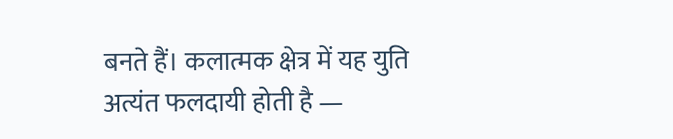बनते हैं। कलात्मक क्षेत्र में यह युति अत्यंत फलदायी होती है —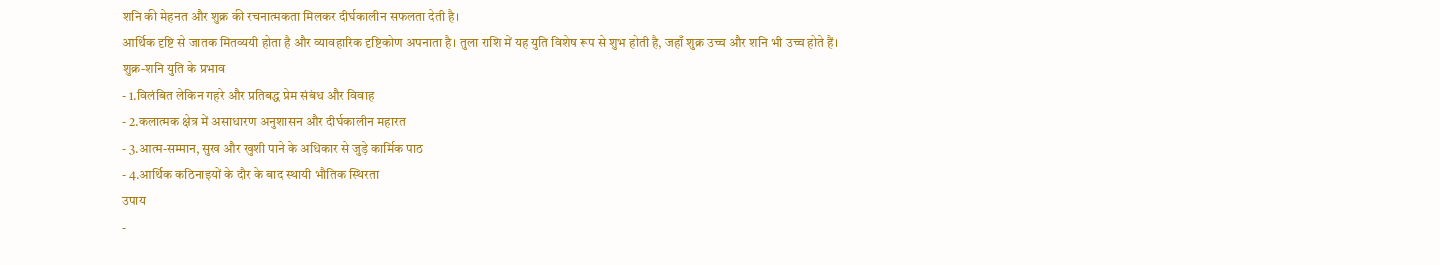शनि की मेहनत और शुक्र की रचनात्मकता मिलकर दीर्घकालीन सफलता देती है।
आर्थिक दृष्टि से जातक मितव्ययी होता है और व्यावहारिक दृष्टिकोण अपनाता है। तुला राशि में यह युति विशेष रूप से शुभ होती है, जहाँ शुक्र उच्च और शनि भी उच्च होते हैं।
शुक्र-शनि युति के प्रभाव
- 1.विलंबित लेकिन गहरे और प्रतिबद्ध प्रेम संबंध और विवाह
- 2.कलात्मक क्षेत्र में असाधारण अनुशासन और दीर्घकालीन महारत
- 3.आत्म-सम्मान, सुख और खुशी पाने के अधिकार से जुड़े कार्मिक पाठ
- 4.आर्थिक कठिनाइयों के दौर के बाद स्थायी भौतिक स्थिरता
उपाय
-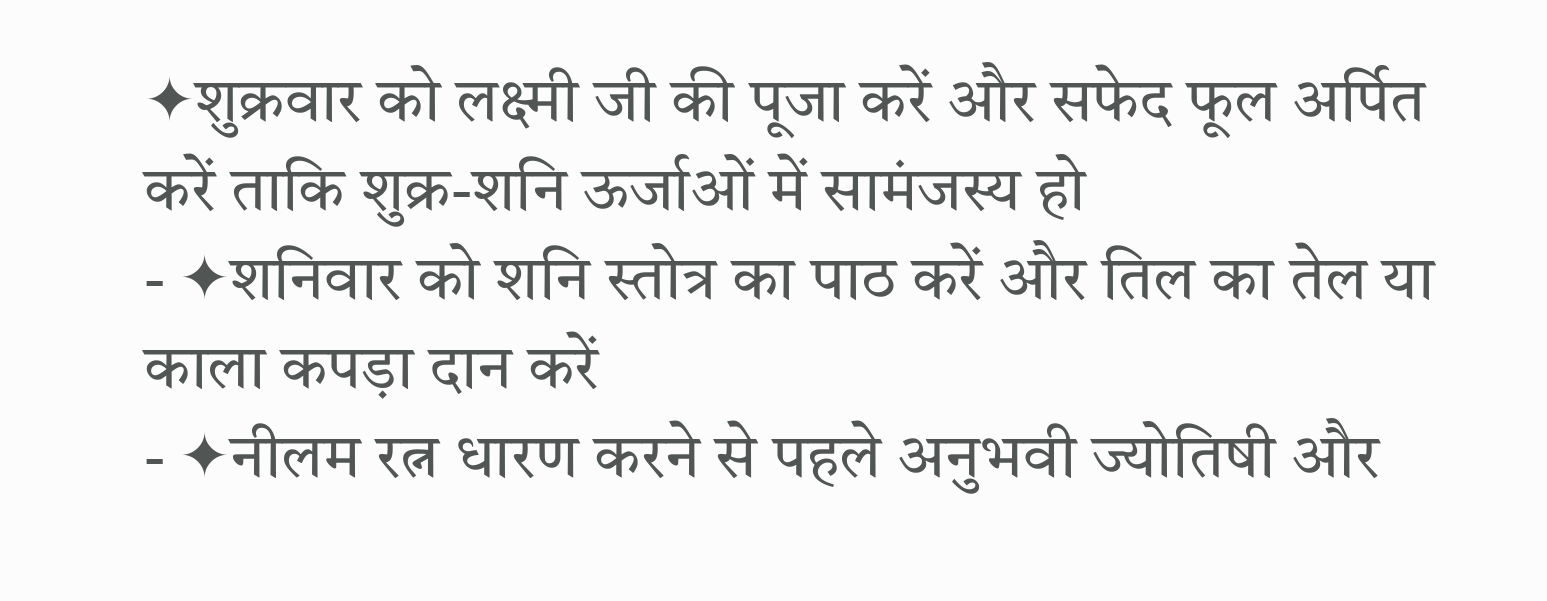✦शुक्रवार को लक्ष्मी जी की पूजा करें और सफेद फूल अर्पित करें ताकि शुक्र-शनि ऊर्जाओं में सामंजस्य हो
- ✦शनिवार को शनि स्तोत्र का पाठ करें और तिल का तेल या काला कपड़ा दान करें
- ✦नीलम रत्न धारण करने से पहले अनुभवी ज्योतिषी और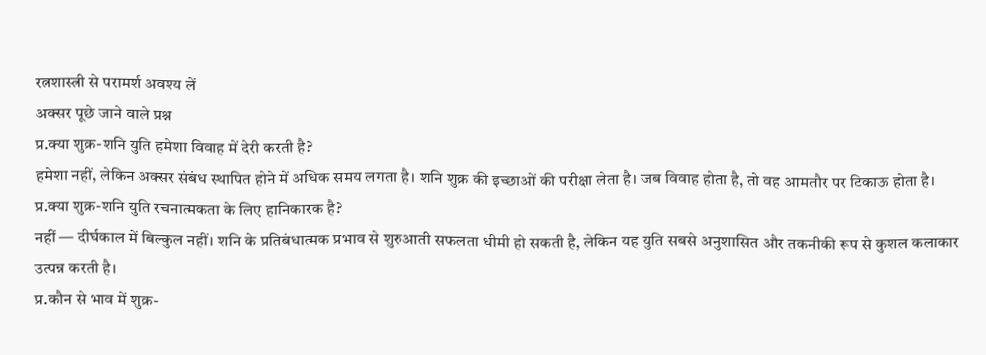रत्नशास्त्री से परामर्श अवश्य लें
अक्सर पूछे जाने वाले प्रश्न
प्र.क्या शुक्र-शनि युति हमेशा विवाह में देरी करती है?
हमेशा नहीं, लेकिन अक्सर संबंध स्थापित होने में अधिक समय लगता है। शनि शुक्र की इच्छाओं की परीक्षा लेता है। जब विवाह होता है, तो वह आमतौर पर टिकाऊ होता है।
प्र.क्या शुक्र-शनि युति रचनात्मकता के लिए हानिकारक है?
नहीं — दीर्घकाल में बिल्कुल नहीं। शनि के प्रतिबंधात्मक प्रभाव से शुरुआती सफलता धीमी हो सकती है, लेकिन यह युति सबसे अनुशासित और तकनीकी रूप से कुशल कलाकार उत्पन्न करती है।
प्र.कौन से भाव में शुक्र-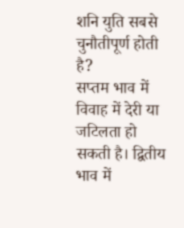शनि युति सबसे चुनौतीपूर्ण होती है?
सप्तम भाव में विवाह में देरी या जटिलता हो सकती है। द्वितीय भाव में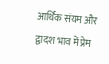आर्थिक संयम और द्वादश भाव में प्रेम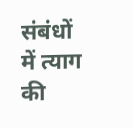संबंधों में त्याग की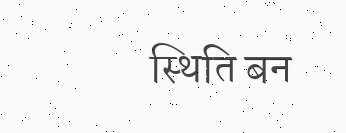स्थिति बन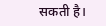सकती है।